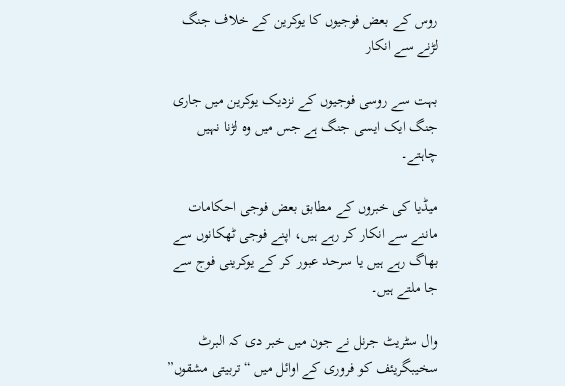روس کے بعض فوجیوں کا یوکرین کے خلاف جنگ لڑنے سے انکار

بہت سے روسی فوجیوں کے نزدیک یوکرین میں جاری جنگ ایک ایسی جنگ ہے جس میں وہ لڑنا نہیں چاہتے۔

میڈیا کی خبروں کے مطابق بعض فوجی احکامات ماننے سے انکار کر رہے ہیں، اپنے فوجی ٹھکانوں سے بھاگ رہے ہیں یا سرحد عبور کر کے یوکرینی فوج سے جا ملتے ہیں۔

وال سٹریٹ جرنل نے جون میں خبر دی کہ البرٹ سخیبگریئف کو فروری کے اوائل میں “تربیتی مشقوں”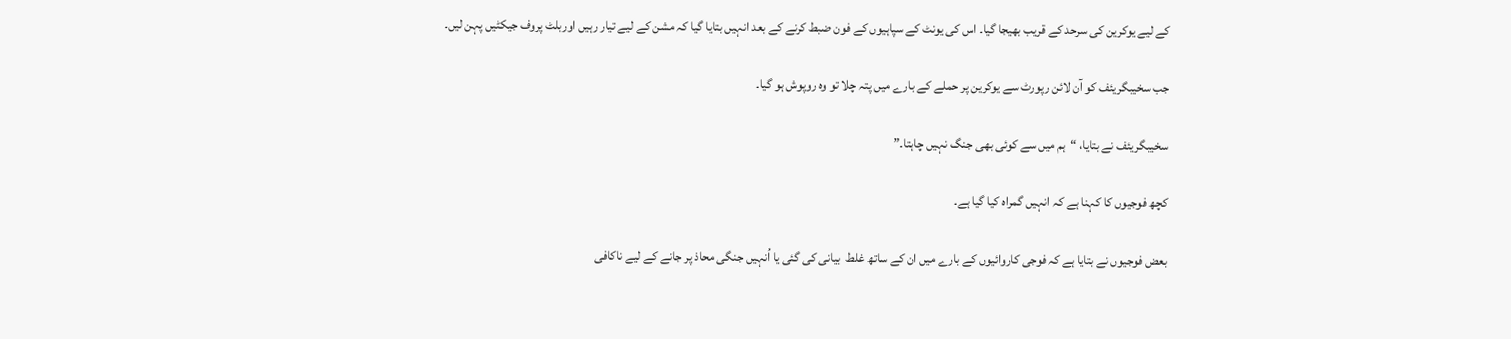کے لیے یوکرین کی سرحد کے قریب بھیجا گیا۔ اس کی یونٹ کے سپاہیوں کے فون ضبط کرنے کے بعد انہیں بتایا گیا کہ مشن کے لیے تیار رہیں اوربلٹ پروف جیکٹیں پہن لیں۔

جب سخیبگریئف کو آن لائن رپورٹ سے یوکرین پر حملے کے بارے میں پتہ چلا تو وہ روپوش ہو گیا۔

سخیبگریئف نے بتایا، “ہم میں سے کوئی بھی جنگ نہیں چاہتا۔”

کچھ فوجیوں کا کہنا ہے کہ انہیں گمراہ کیا گیا ہے۔

بعض فوجیوں نے بتایا ہے کہ فوجی کاروائیوں کے بارے میں ان کے ساتھ غلط  بیانی کی گئی یا اُنہیں جنگی محاذ پر جانے کے لیے ناکافی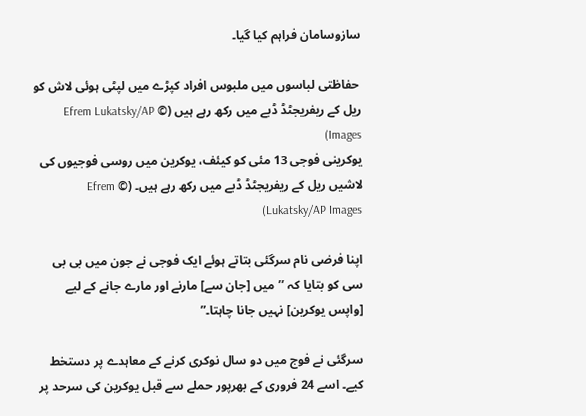سازوسامان فراہم کیا گیا۔

 حفاظتی لباسوں میں ملبوس افراد کپڑے میں لپٹی ہوئی لاش کو ریل کے ریفریجٹڈ ڈبے میں رکھ رہے ہیں (© Efrem Lukatsky/AP Images)
یوکرینی فوجی 13 مئی کو کیئف، یوکرین میں روسی فوجیوں کی لاشیں ریل کے ریفریجٹڈ ڈبے میں رکھ رہے ہیں۔ (© Efrem Lukatsky/AP Images)

اپنا فرضی نام سرگئی بتاتے ہوئے ایک فوجی نے جون میں بی بی سی کو بتایا کہ ’’میں [جان سے] مارنے اور مارے جانے کے لیے [واپس یوکرین] نہیں جانا چاہتا۔”

سرگئی نے فوج میں دو سال نوکری کرنے کے معاہدے پر دستخط کیے۔ اسے 24 فروری کے بھرپور حملے سے قبل یوکرین کی سرحد پر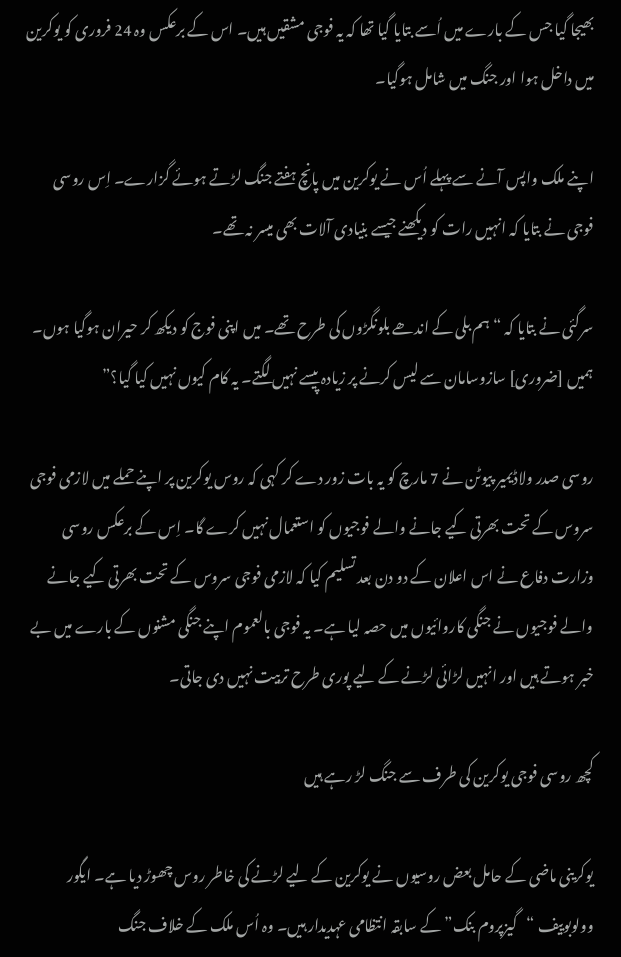بھیجا گیا جس کے بارے میں اُسے بتایا گیا تھا کہ یہ فوجی مشقیں ہیں۔ اس کے برعکس وہ 24 فروری کو یوکرین میں داخل ہوا اور جنگ میں شامل ہوگیا۔

اپنے ملک واپس آنے سے پہلے اُس نے یوکرین میں پانچ ہفتے جنگ لڑتے ہوئے گزارے۔ اِس روسی فوجی نے بتایا کہ انہیں رات کو دیکھنے جیسے بنیادی آلات بھی میسر نہ تھے۔

سرگئی نے بتایا کہ “ہم بلی کے اندھے بلونگڑوں کی طرح تھے۔ میں اپنی فوج کو دیکھ کر حیران ہوگیا ہوں۔ ہمیں [ضروری] سازوسامان سے لیس کرنے پر زیادہ پیسے نہیں لگتے۔ یہ کام کیوں نہیں کیا گیا؟”

روسی صدر ولاڈیمیر پیوٹن نے 7 مارچ کو یہ بات زور دے کر کہی کہ روس یوکرین پر اپنے حملے میں لازمی فوجی سروس کے تحت بھرتی کیے جانے والے فوجیوں کو استعمال نہیں کرے گا۔ اِس کے برعکس روسی وزارت دفاع نے اس اعلان کے دو دن بعد تسلیم کیا کہ لازمی فوجی سروس کے تحت بھرتی کیے جانے والے فوجیوں نے جنگی کاروائیوں میں حصہ لیا ہے۔ یہ فوجی بالعموم اپنے جنگی مشنوں کے بارے میں بے خبر ہوتے ہیں اور انہیں لڑائی لڑنے کے لیے پوری طرح تربیت نہیں دی جاتی۔

کچھ روسی فوجی یوکرین کی طرف سے جنگ لڑ رہے ہیں

یوکرینی ماضی کے حامل بعض روسیوں نے یوکرین کے لیے لڑنے کی خاطر روس چھوڑ دیا ہے۔ ایگور وولوبوییف “گیزپروم بنک” کے سابقہ انتظامی عہدیدار ہیں۔ وہ اُس ملک کے خلاف جنگ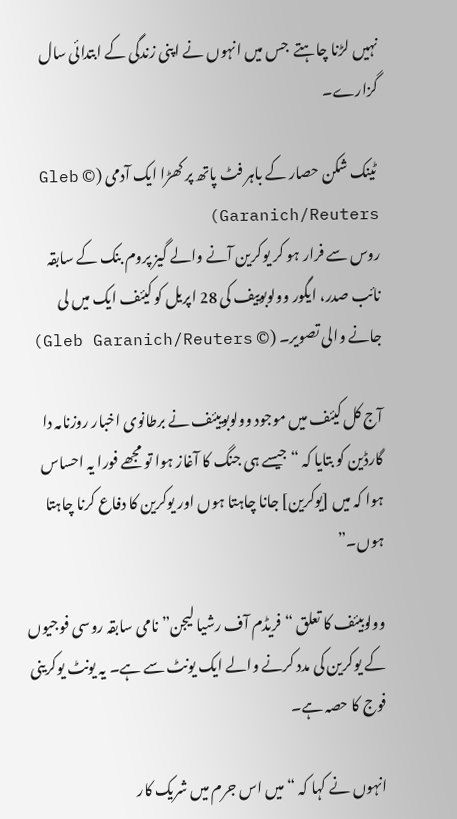نہیں لڑنا چاہتے  جس میں انہوں نے اپنی زندگی کے ابتدائی سال گزارے۔

 ٹینک شکن حصار کے باہر فٹ پاتھ پر کھڑا ایک آدمی (© Gleb Garanich/Reuters)
روس سے فرار ہو کر یوکرین آنے والے گیز پروم بنک کے سابقہ نائب صدر، ایگور وولوبوییف کی 28 اپریل کو کیئف ایک میں لی جانے والی تصویر۔ (© Gleb Garanich/Reuters)

آج کل کیئف میں موجود وولوبوییئف نے برطانوی اخبار روزنامہ دا گارڈین کو بتایا کہ “جیسے ہی جنگ کا آغاز ہوا تو مجھے فورا یہ احساس ہوا کہ میں [یوکرین] جانا چاہتا ہوں اور یوکرین کا دفاع کرنا چاہتا ہوں۔”

وولوبیئف کا تعلق “فریڈم آف رشیا لیجن” نامی سابقہ روسی فوجیوں کے یوکرین کی مدد کرنے والے ایک یونٹ سے ہے۔ یہ یونٹ یوکرینی فوج کا حصہ ہے۔

انہوں نے کہا کہ “میں اس جرم میں شریک کار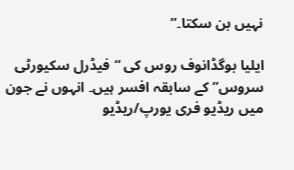نہیں بن سکتا۔”

ایلیا بوگڈانوف روس کی “فیڈرل سکیورٹی سروس” کے سابقہ افسر ہیں۔ انہوں نے جون میں ریڈیو فری یورپ/ریڈیو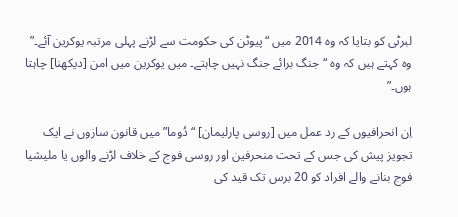لبرٹی کو بتایا کہ وہ 2014 میں “پیوٹن کی حکومت سے لڑنے پہلی مرتبہ یوکرین آئے۔” وہ کہتے ہیں کہ وہ “جنگ برائے جنگ نہیں چاہتے۔ میں یوکرین میں امن [دیکھنا] چاہتا ہوں۔”

اِن انحرافیوں کے رد عمل میں [روسی پارلیمان] “دُوما” میں قانون سازوں نے ایک تجویز پیش کی جس کے تحت منحرفین اور روسی فوج کے خلاف لڑنے والوں یا ملیشیا فوج بنانے والے افراد کو 20 برس تک قید کی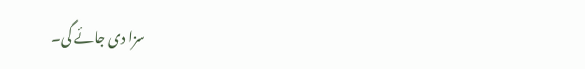سزا دی جائے گی۔